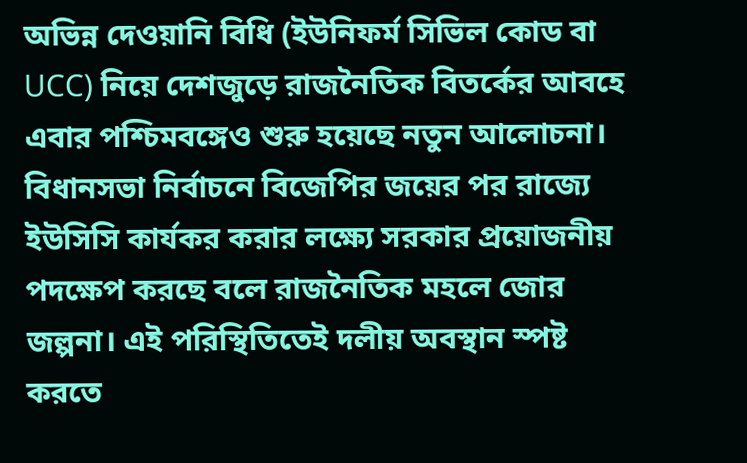অভিন্ন দেওয়ানি বিধি (ইউনিফর্ম সিভিল কোড বা UCC) নিয়ে দেশজুড়ে রাজনৈতিক বিতর্কের আবহে এবার পশ্চিমবঙ্গেও শুরু হয়েছে নতুন আলোচনা। বিধানসভা নির্বাচনে বিজেপির জয়ের পর রাজ্যে ইউসিসি কার্যকর করার লক্ষ্যে সরকার প্রয়োজনীয় পদক্ষেপ করছে বলে রাজনৈতিক মহলে জোর জল্পনা। এই পরিস্থিতিতেই দলীয় অবস্থান স্পষ্ট করতে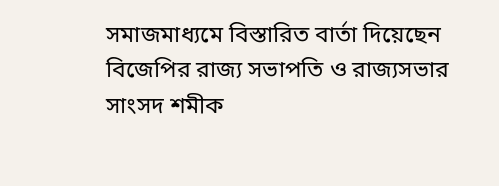সমাজমাধ্যমে বিস্তারিত বার্তা দিয়েছেন বিজেপির রাজ্য সভাপতি ও রাজ্যসভার সাংসদ শমীক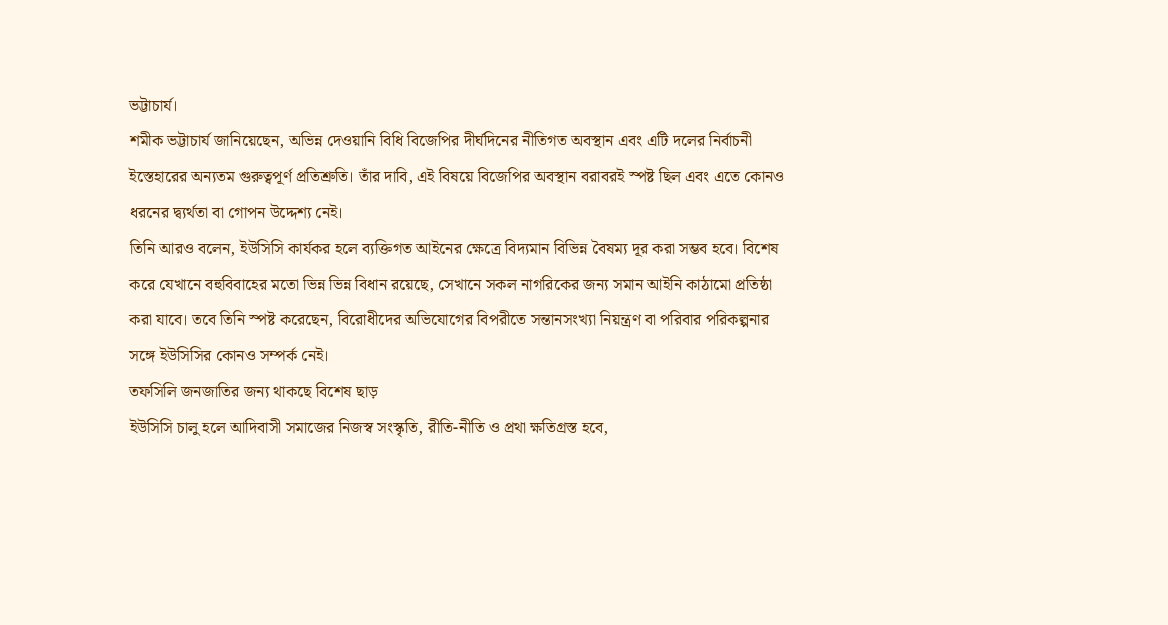ভট্টাচার্য।
শমীক ভট্টাচার্য জানিয়েছেন, অভিন্ন দেওয়ানি বিধি বিজেপির দীর্ঘদিনের নীতিগত অবস্থান এবং এটি দলের নির্বাচনী ইস্তেহারের অন্যতম গুরুত্বপূর্ণ প্রতিশ্রুতি। তাঁর দাবি, এই বিষয়ে বিজেপির অবস্থান বরাবরই স্পষ্ট ছিল এবং এতে কোনও ধরনের দ্ব্যর্থতা বা গোপন উদ্দেশ্য নেই।
তিনি আরও বলেন, ইউসিসি কার্যকর হলে ব্যক্তিগত আইনের ক্ষেত্রে বিদ্যমান বিভিন্ন বৈষম্য দূর করা সম্ভব হবে। বিশেষ করে যেখানে বহুবিবাহের মতো ভিন্ন ভিন্ন বিধান রয়েছে, সেখানে সকল নাগরিকের জন্য সমান আইনি কাঠামো প্রতিষ্ঠা করা যাবে। তবে তিনি স্পষ্ট করেছেন, বিরোধীদের অভিযোগের বিপরীতে সন্তানসংখ্যা নিয়ন্ত্রণ বা পরিবার পরিকল্পনার সঙ্গে ইউসিসির কোনও সম্পর্ক নেই।
তফসিলি জনজাতির জন্য থাকছে বিশেষ ছাড়
ইউসিসি চালু হলে আদিবাসী সমাজের নিজস্ব সংস্কৃতি, রীতি-নীতি ও প্রথা ক্ষতিগ্রস্ত হবে,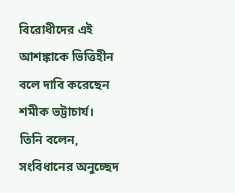বিরোধীদের এই আশঙ্কাকে ভিত্তিহীন বলে দাবি করেছেন শমীক ভট্টাচার্য।
তিনি বলেন, সংবিধানের অনুচ্ছেদ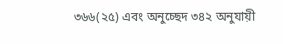৩৬৬(২৫) এবং অনুচ্ছেদ ৩৪২ অনুযায়ী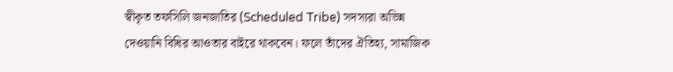স্বীকৃত তফসিলি জনজাতির (Scheduled Tribe) সদস্যরা অভিন্ন দেওয়ানি বিধির আওতার বাইরে থাকবেন। ফলে তাঁদের ঐতিহ্য, সামাজিক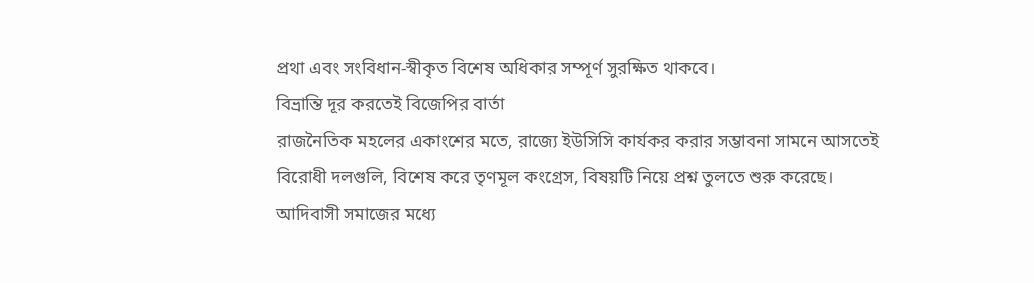প্রথা এবং সংবিধান-স্বীকৃত বিশেষ অধিকার সম্পূর্ণ সুরক্ষিত থাকবে।
বিভ্রান্তি দূর করতেই বিজেপির বার্তা
রাজনৈতিক মহলের একাংশের মতে, রাজ্যে ইউসিসি কার্যকর করার সম্ভাবনা সামনে আসতেই বিরোধী দলগুলি, বিশেষ করে তৃণমূল কংগ্রেস, বিষয়টি নিয়ে প্রশ্ন তুলতে শুরু করেছে। আদিবাসী সমাজের মধ্যে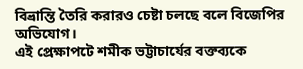বিভ্রান্তি তৈরি করারও চেষ্টা চলছে বলে বিজেপির অভিযোগ।
এই প্রেক্ষাপটে শমীক ভট্টাচার্যের বক্তব্যকে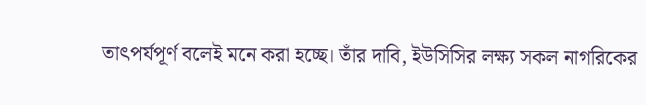তাৎপর্যপূর্ণ বলেই মনে করা হচ্ছে। তাঁর দাবি, ইউসিসির লক্ষ্য সকল নাগরিকের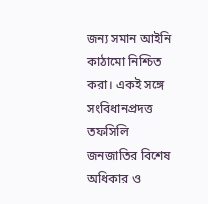জন্য সমান আইনি কাঠামো নিশ্চিত করা। একই সঙ্গে সংবিধানপ্রদত্ত তফসিলি জনজাতির বিশেষ অধিকার ও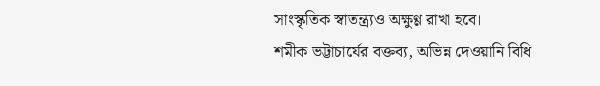সাংস্কৃতিক স্বাতন্ত্র্যও অক্ষুণ্ণ রাখা হবে।
শমীক ভট্টাচার্যের বক্তব্য, অভিন্ন দেওয়ানি বিধি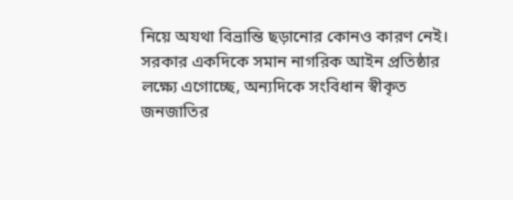নিয়ে অযথা বিভ্রান্তি ছড়ানোর কোনও কারণ নেই। সরকার একদিকে সমান নাগরিক আইন প্রতিষ্ঠার লক্ষ্যে এগোচ্ছে, অন্যদিকে সংবিধান স্বীকৃত জনজাতির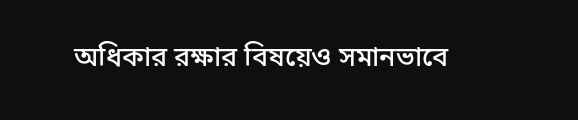অধিকার রক্ষার বিষয়েও সমানভাবে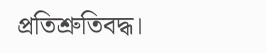প্রতিশ্রুতিবদ্ধ।